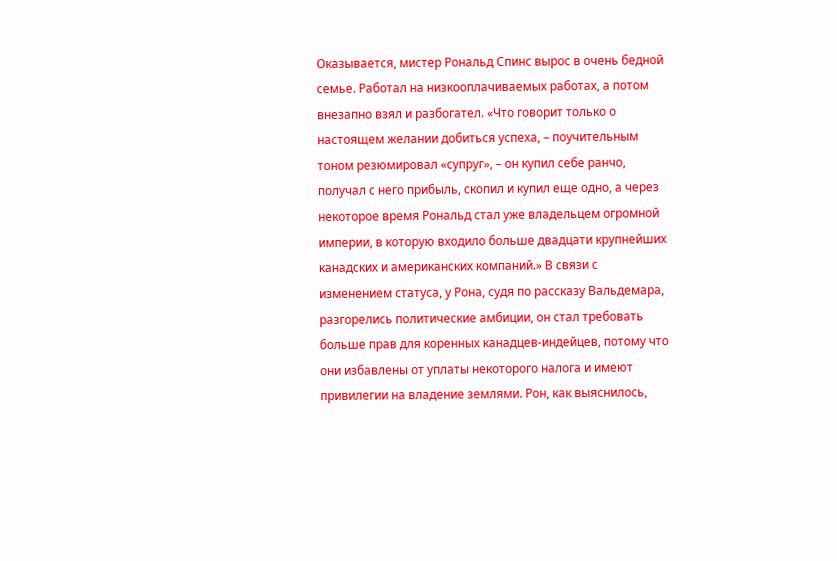Оказывается, мистер Рональд Спинс вырос в очень бедной семье. Работал на низкооплачиваемых работах, а потом внезапно взял и разбогател. «Что говорит только о настоящем желании добиться успеха, – поучительным тоном резюмировал «супруг», – он купил себе ранчо, получал с него прибыль, скопил и купил еще одно, а через некоторое время Рональд стал уже владельцем огромной империи, в которую входило больше двадцати крупнейших канадских и американских компаний.» В связи с изменением статуса, у Рона, судя по рассказу Вальдемара, разгорелись политические амбиции, он стал требовать больше прав для коренных канадцев-индейцев, потому что они избавлены от уплаты некоторого налога и имеют привилегии на владение землями. Рон, как выяснилось,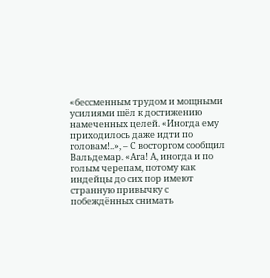«бессменным трудом и мощными усилиями шёл к достижению намеченных целей. «Иногда ему приходилось даже идти по головам!..», – С восторгом сообщил Вальдемар. «Ага! А, иногда и по голым черепам, потому как индейцы до сих пор имеют странную привычку с побеждённых снимать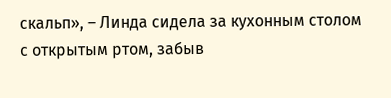скальп», – Линда сидела за кухонным столом с открытым ртом, забыв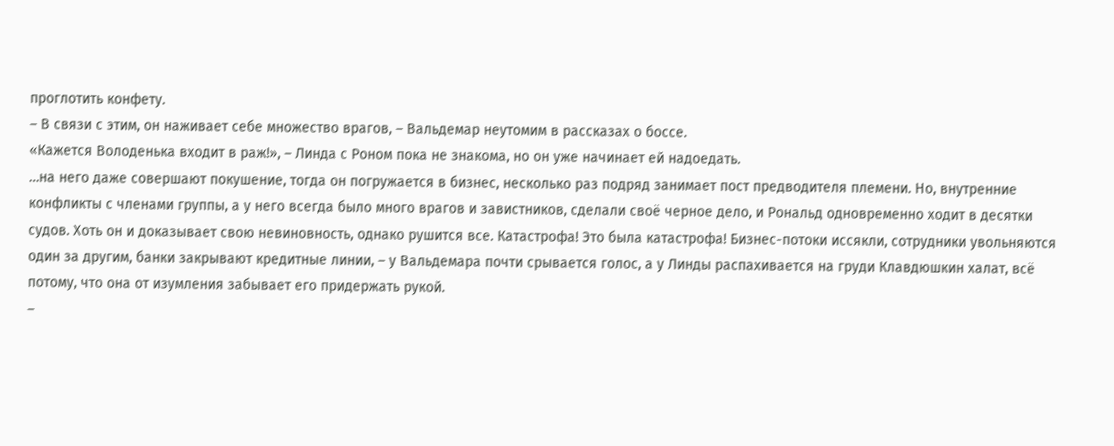проглотить конфету.
– В связи с этим, он наживает себе множество врагов, – Вальдемар неутомим в рассказах о боссе.
«Кажется Володенька входит в раж!», – Линда с Роном пока не знакома, но он уже начинает ей надоедать.
…на него даже совершают покушение, тогда он погружается в бизнес, несколько раз подряд занимает пост предводителя племени. Но, внутренние конфликты с членами группы, а у него всегда было много врагов и завистников, сделали своё черное дело, и Рональд одновременно ходит в десятки судов. Хоть он и доказывает свою невиновность, однако рушится все. Катастрофа! Это была катастрофа! Бизнес-потоки иссякли, сотрудники увольняются один за другим, банки закрывают кредитные линии, – у Вальдемара почти срывается голос, а у Линды распахивается на груди Клавдюшкин халат, всё потому, что она от изумления забывает его придержать рукой.
–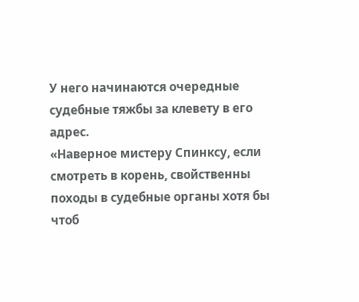У него начинаются очередные судебные тяжбы за клевету в его адрес.
«Наверное мистеру Спинксу, если смотреть в корень, свойственны походы в судебные органы хотя бы чтоб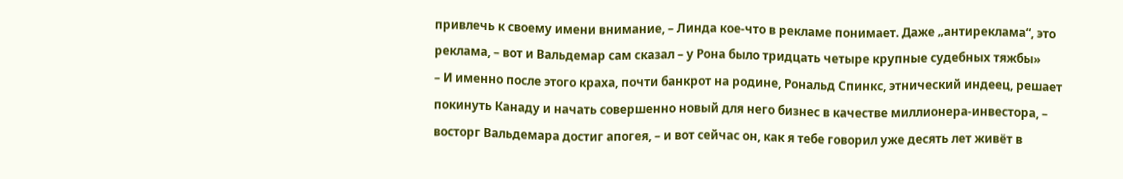привлечь к своему имени внимание, – Линда кое-что в рекламе понимает. Даже „антиреклама“, это реклама, – вот и Вальдемар сам сказал – у Рона было тридцать четыре крупные судебных тяжбы»
– И именно после этого краха, почти банкрот на родине, Рональд Спинкс, этнический индеец, решает покинуть Канаду и начать совершенно новый для него бизнес в качестве миллионера-инвестора, – восторг Вальдемара достиг апогея, – и вот сейчас он, как я тебе говорил уже десять лет живёт в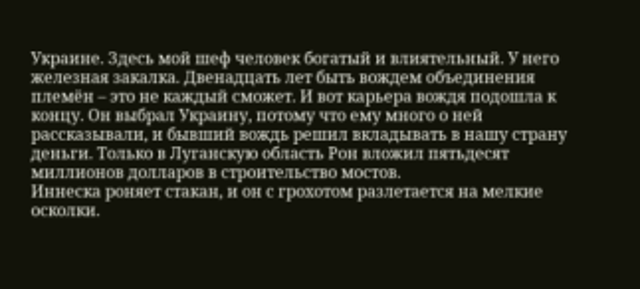Украине. Здесь мой шеф человек богатый и влиятельный. У него железная закалка. Двенадцать лет быть вождем объединения племён – это не каждый сможет. И вот карьера вождя подошла к концу. Он выбрал Украину, потому что ему много о ней рассказывали, и бывший вождь решил вкладывать в нашу страну деньги. Только в Луганскую область Рон вложил пятьдесят миллионов долларов в строительство мостов.
Иннеска роняет стакан, и он с грохотом разлетается на мелкие осколки.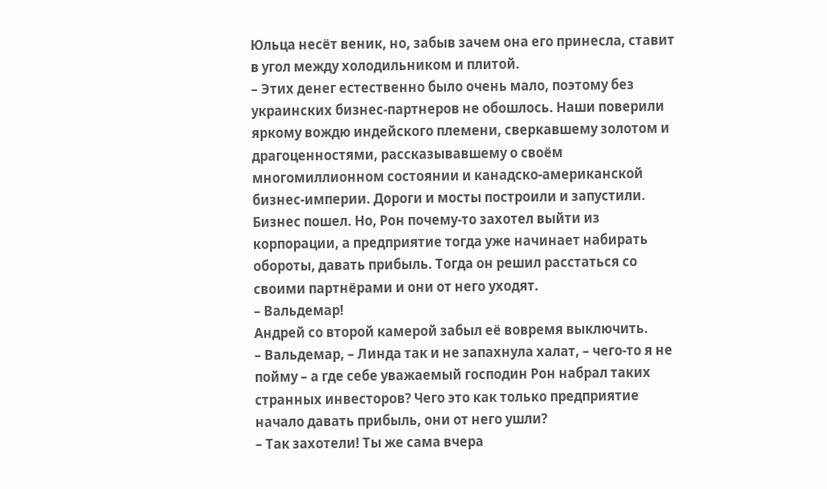Юльца несёт веник, но, забыв зачем она его принесла, ставит в угол между холодильником и плитой.
– Этих денег естественно было очень мало, поэтому без украинских бизнес-партнеров не обошлось. Наши поверили яркому вождю индейского племени, сверкавшему золотом и драгоценностями, рассказывавшему о своём многомиллионном состоянии и канадско-американской бизнес-империи. Дороги и мосты построили и запустили. Бизнес пошел. Но, Рон почему-то захотел выйти из корпорации, а предприятие тогда уже начинает набирать обороты, давать прибыль. Тогда он решил расстаться со своими партнёрами и они от него уходят.
– Вальдемар!
Андрей со второй камерой забыл её вовремя выключить.
– Вальдемар, – Линда так и не запахнула халат, – чего-то я не пойму – а где себе уважаемый господин Рон набрал таких странных инвесторов? Чего это как только предприятие начало давать прибыль, они от него ушли?
– Так захотели! Ты же сама вчера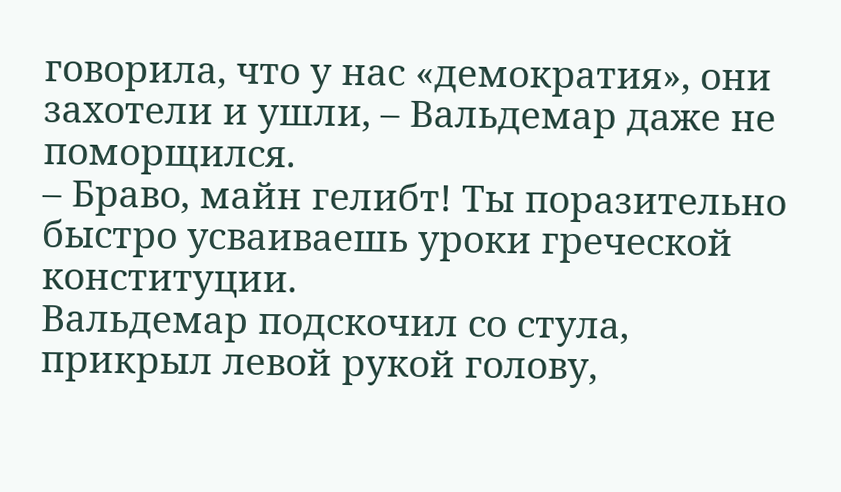говорила, что у нас «демократия», они захотели и ушли, – Вальдемар даже не поморщился.
– Браво, майн гелибт! Ты поразительно быстро усваиваешь уроки греческой конституции.
Вальдемар подскочил со стула, прикрыл левой рукой голову,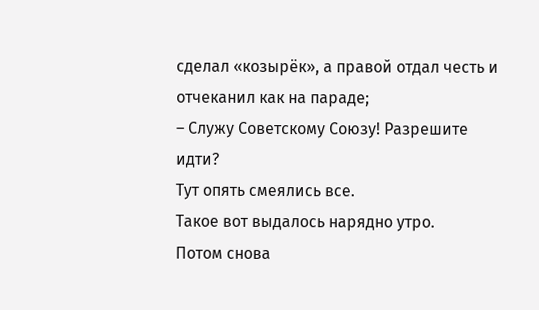сделал «козырёк», а правой отдал честь и отчеканил как на параде;
– Служу Советскому Союзу! Разрешите идти?
Тут опять смеялись все.
Такое вот выдалось нарядно утро.
Потом снова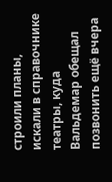строили планы, искали в справочнике театры, куда Вальдемар обещал позвонить ещё вчера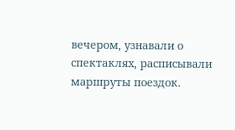вечером, узнавали о спектаклях, расписывали маршруты поездок.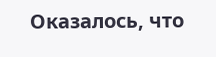Оказалось, что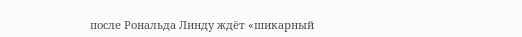после Рональда Линду ждёт «шикарный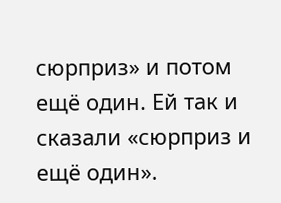сюрприз» и потом ещё один. Ей так и сказали «сюрприз и ещё один».